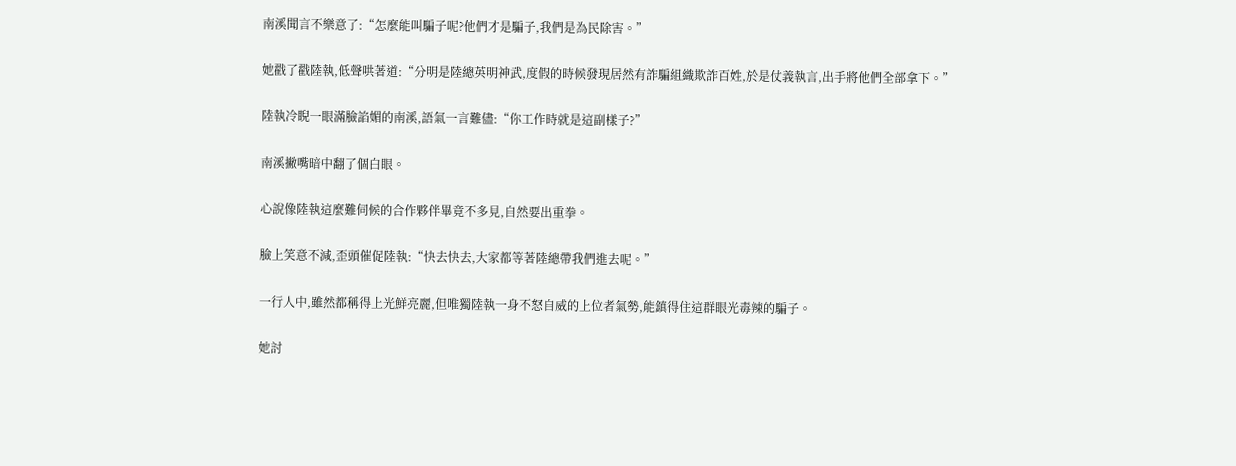南溪聞言不樂意了:“怎麼能叫騙子呢?他們才是騙子,我們是為民除害。”

她戳了戳陸執,低聲哄著道:“分明是陸總英明神武,度假的時候發現居然有詐騙組織欺詐百姓,於是仗義執言,出手將他們全部拿下。”

陸執冷睨一眼滿臉諂媚的南溪,語氣一言難儘:“你工作時就是這副樣子?”

南溪撇嘴暗中翻了個白眼。

心說像陸執這麼難伺候的合作夥伴畢竟不多見,自然要出重拳。

臉上笑意不減,歪頭催促陸執:“快去快去,大家都等著陸總帶我們進去呢。”

一行人中,雖然都稱得上光鮮亮麗,但唯獨陸執一身不怒自威的上位者氣勢,能鎮得住這群眼光毒辣的騙子。

她討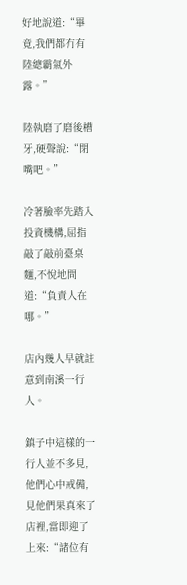好地說道:“畢竟,我們都冇有陸總霸氣外露。”

陸執磨了磨後槽牙,硬聲說:“閉嘴吧。”

冷著臉率先踏入投資機構,屈指敲了敲前臺桌麵,不悅地問道:“負責人在哪。”

店內幾人早就註意到南溪一行人。

鎮子中這樣的一行人並不多見,他們心中戒備,見他們果真來了店裡,當即迎了上來:“諸位有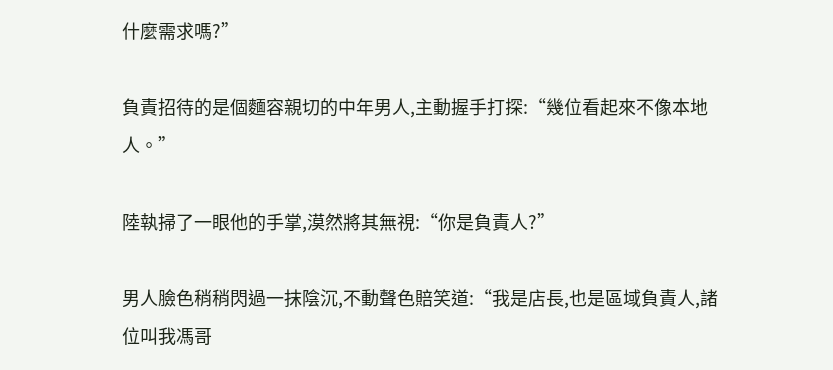什麼需求嗎?”

負責招待的是個麵容親切的中年男人,主動握手打探:“幾位看起來不像本地人。”

陸執掃了一眼他的手掌,漠然將其無視:“你是負責人?”

男人臉色稍稍閃過一抹陰沉,不動聲色賠笑道:“我是店長,也是區域負責人,諸位叫我馮哥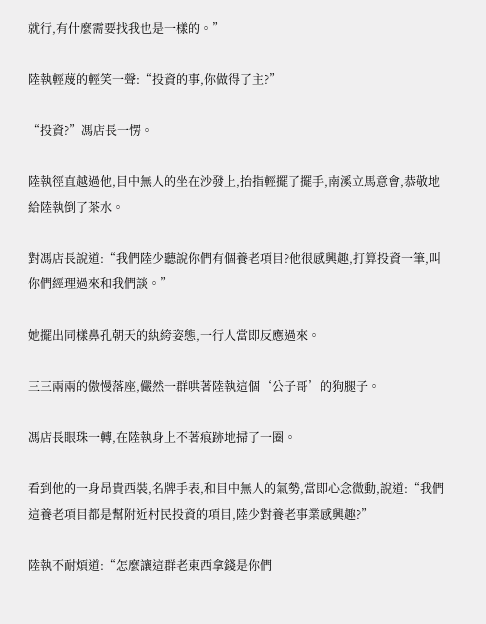就行,有什麼需要找我也是一樣的。”

陸執輕蔑的輕笑一聲:“投資的事,你做得了主?”

“投資?”馮店長一愣。

陸執徑直越過他,目中無人的坐在沙發上,抬指輕擺了擺手,南溪立馬意會,恭敬地給陸執倒了茶水。

對馮店長說道:“我們陸少聽說你們有個養老項目?他很感興趣,打算投資一筆,叫你們經理過來和我們談。”

她擺出同樣鼻孔朝天的紈絝姿態,一行人當即反應過來。

三三兩兩的傲慢落座,儼然一群哄著陸執這個‘公子哥’的狗腿子。

馮店長眼珠一轉,在陸執身上不著痕跡地掃了一圈。

看到他的一身昂貴西裝,名牌手表,和目中無人的氣勢,當即心念微動,說道:“我們這養老項目都是幫附近村民投資的項目,陸少對養老事業感興趣?”

陸執不耐煩道:“怎麼讓這群老東西拿錢是你們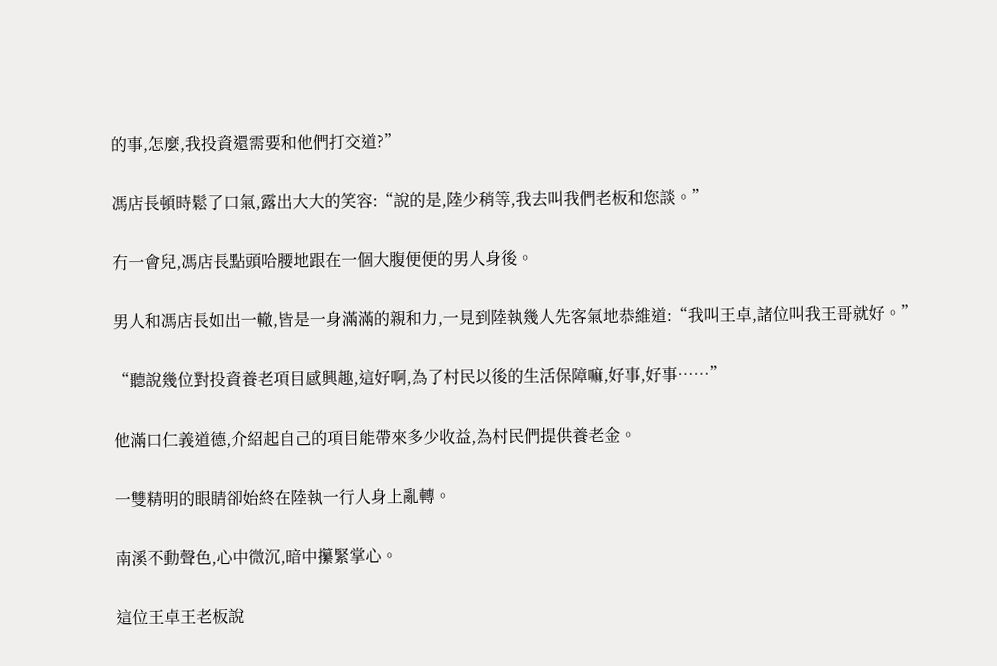的事,怎麼,我投資還需要和他們打交道?”

馮店長頓時鬆了口氣,露出大大的笑容:“說的是,陸少稍等,我去叫我們老板和您談。”

冇一會兒,馮店長點頭哈腰地跟在一個大腹便便的男人身後。

男人和馮店長如出一轍,皆是一身滿滿的親和力,一見到陸執幾人先客氣地恭維道:“我叫王卓,諸位叫我王哥就好。”

“聽說幾位對投資養老項目感興趣,這好啊,為了村民以後的生活保障嘛,好事,好事……”

他滿口仁義道德,介紹起自己的項目能帶來多少收益,為村民們提供養老金。

一雙精明的眼睛卻始終在陸執一行人身上亂轉。

南溪不動聲色,心中微沉,暗中攥緊掌心。

這位王卓王老板說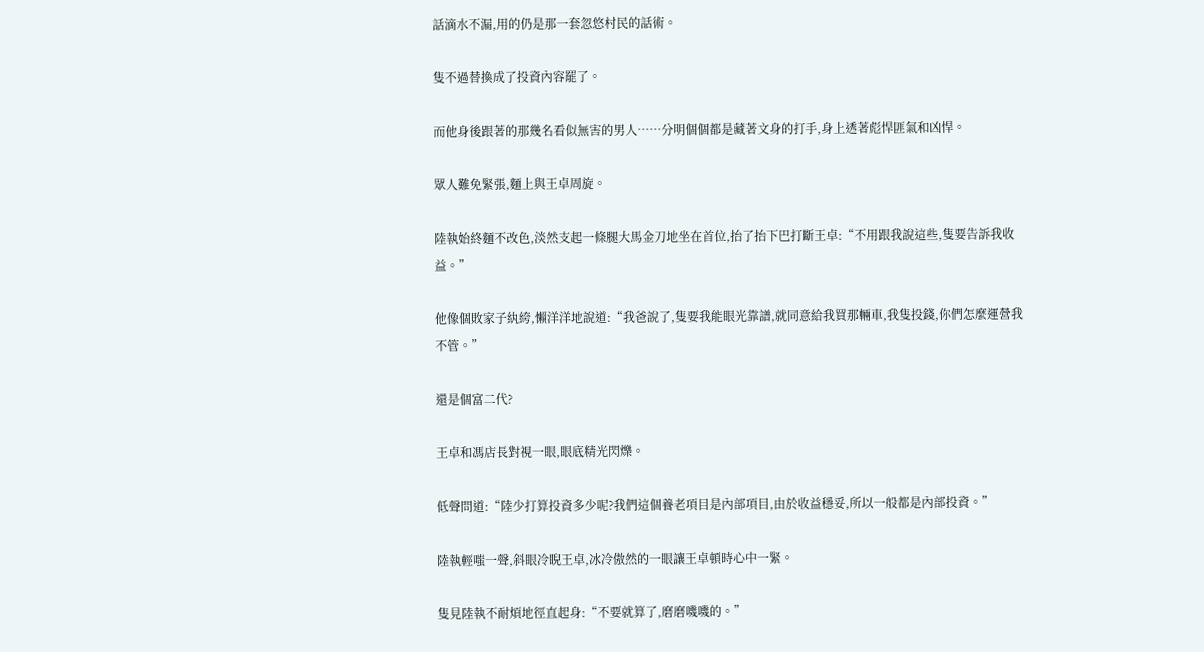話滴水不漏,用的仍是那一套忽悠村民的話術。

隻不過替換成了投資內容罷了。

而他身後跟著的那幾名看似無害的男人……分明個個都是藏著文身的打手,身上透著彪悍匪氣和凶悍。

眾人難免緊張,麵上與王卓周旋。

陸執始終麵不改色,淡然支起一條腿大馬金刀地坐在首位,抬了抬下巴打斷王卓:“不用跟我說這些,隻要告訴我收益。”

他像個敗家子紈絝,懶洋洋地說道:“我爸說了,隻要我能眼光靠譜,就同意給我買那輛車,我隻投錢,你們怎麼運營我不管。”

還是個富二代?

王卓和馮店長對視一眼,眼底精光閃爍。

低聲問道:“陸少打算投資多少呢?我們這個養老項目是內部項目,由於收益穩妥,所以一般都是內部投資。”

陸執輕嗤一聲,斜眼冷睨王卓,冰冷傲然的一眼讓王卓頓時心中一緊。

隻見陸執不耐煩地徑直起身:“不要就算了,磨磨嘰嘰的。”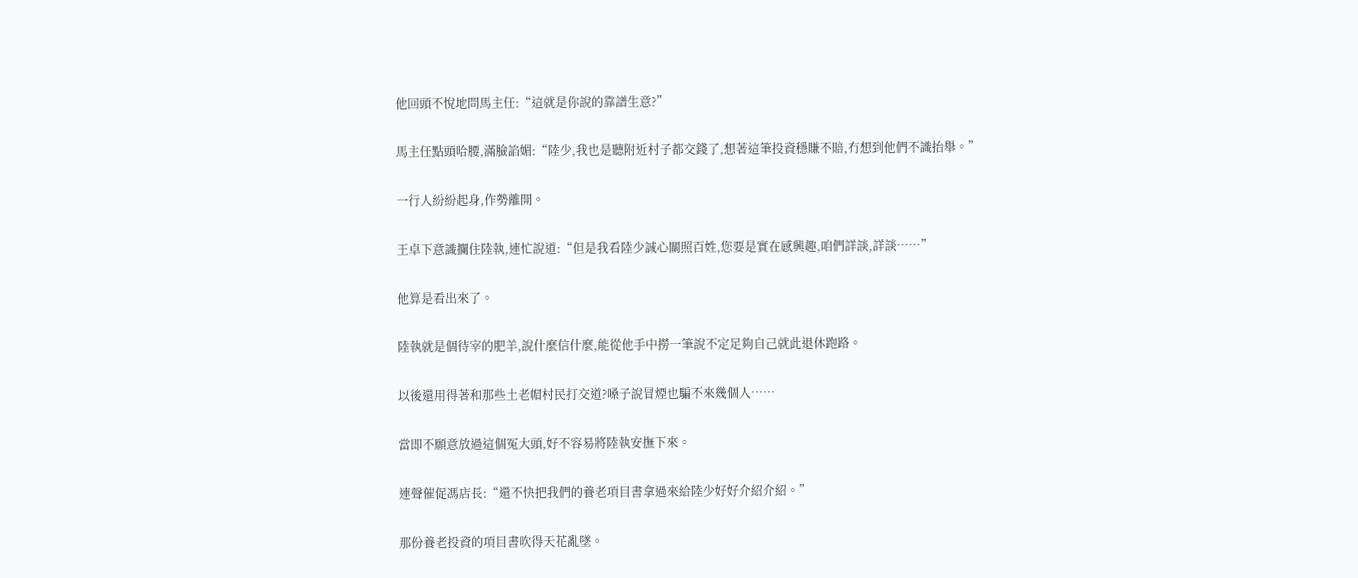他回頭不悅地問馬主任:“這就是你說的靠譜生意?”

馬主任點頭哈腰,滿臉諂媚:“陸少,我也是聽附近村子都交錢了,想著這筆投資穩賺不賠,冇想到他們不識抬舉。”

一行人紛紛起身,作勢離開。

王卓下意識攔住陸執,連忙說道:“但是我看陸少誠心關照百姓,您要是實在感興趣,咱們詳談,詳談……”

他算是看出來了。

陸執就是個待宰的肥羊,說什麼信什麼,能從他手中撈一筆說不定足夠自己就此退休跑路。

以後還用得著和那些土老帽村民打交道?嗓子說冒煙也騙不來幾個人……

當即不願意放過這個冤大頭,好不容易將陸執安撫下來。

連聲催促馮店長:“還不快把我們的養老項目書拿過來給陸少好好介紹介紹。”

那份養老投資的項目書吹得天花亂墜。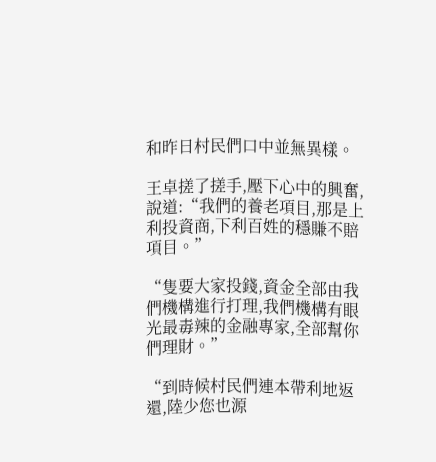和昨日村民們口中並無異樣。

王卓搓了搓手,壓下心中的興奮,說道:“我們的養老項目,那是上利投資商,下利百姓的穩賺不賠項目。”

“隻要大家投錢,資金全部由我們機構進行打理,我們機構有眼光最毒辣的金融專家,全部幫你們理財。”

“到時候村民們連本帶利地返還,陸少您也源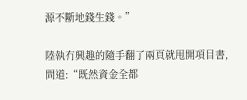源不斷地錢生錢。”

陸執冇興趣的隨手翻了兩頁就甩開項目書,問道:“既然資金全都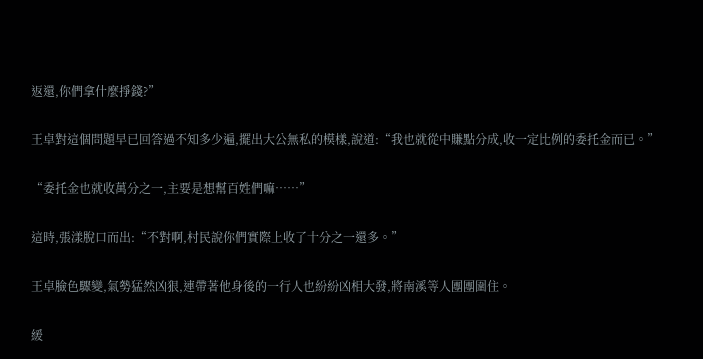返還,你們拿什麼掙錢?”

王卓對這個問題早已回答過不知多少遍,擺出大公無私的模樣,說道:“我也就從中賺點分成,收一定比例的委托金而已。”

“委托金也就收萬分之一,主要是想幫百姓們嘛……”

這時,張漾脫口而出:“不對啊,村民說你們實際上收了十分之一還多。”

王卓臉色驟變,氣勢猛然凶狠,連帶著他身後的一行人也紛紛凶相大發,將南溪等人團團圍住。

緩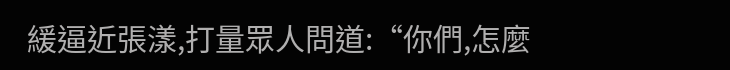緩逼近張漾,打量眾人問道:“你們,怎麼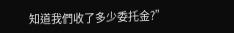知道我們收了多少委托金?”